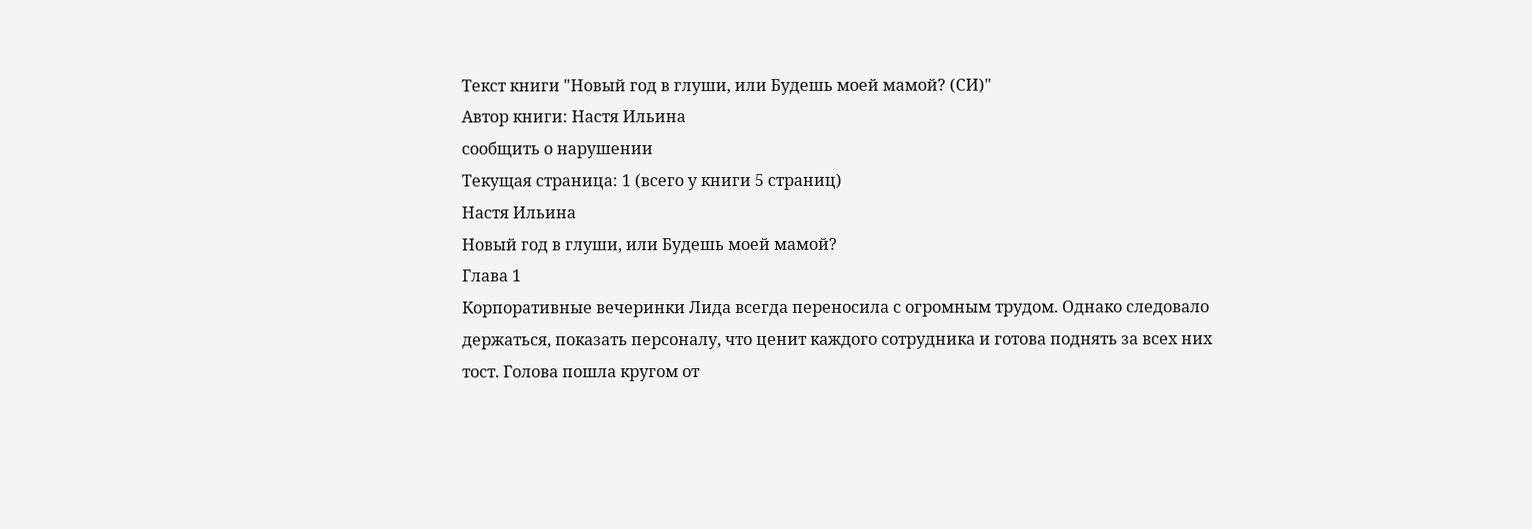Текст книги "Новый год в глуши, или Будешь моей мамой? (СИ)"
Автор книги: Настя Ильина
сообщить о нарушении
Текущая страница: 1 (всего у книги 5 страниц)
Настя Ильина
Новый год в глуши, или Будешь моей мамой?
Глава 1
Корпоративные вечеринки Лида всегда переносила с огромным трудом. Однако следовало держаться, показать персоналу, что ценит каждого сотрудника и готова поднять за всех них тост. Голова пошла кругом от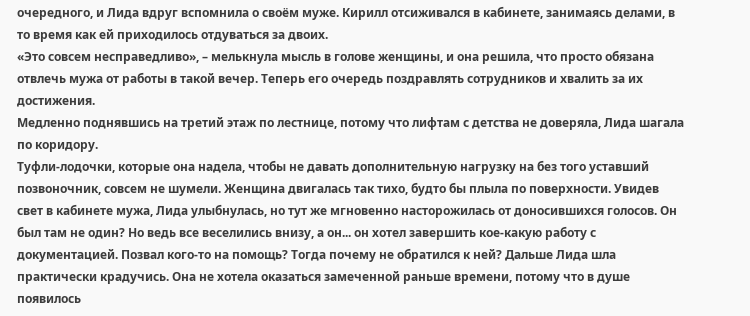очередного, и Лида вдруг вспомнила о своём муже. Кирилл отсиживался в кабинете, занимаясь делами, в то время как ей приходилось отдуваться за двоих.
«Это совсем несправедливо», – мелькнула мысль в голове женщины, и она решила, что просто обязана отвлечь мужа от работы в такой вечер. Теперь его очередь поздравлять сотрудников и хвалить за их достижения.
Медленно поднявшись на третий этаж по лестнице, потому что лифтам с детства не доверяла, Лида шагала по коридору.
Туфли-лодочки, которые она надела, чтобы не давать дополнительную нагрузку на без того уставший позвоночник, совсем не шумели. Женщина двигалась так тихо, будто бы плыла по поверхности. Увидев свет в кабинете мужа, Лида улыбнулась, но тут же мгновенно насторожилась от доносившихся голосов. Он был там не один? Но ведь все веселились внизу, а он... он хотел завершить кое-какую работу с документацией. Позвал кого-то на помощь? Тогда почему не обратился к ней? Дальше Лида шла практически крадучись. Она не хотела оказаться замеченной раньше времени, потому что в душе появилось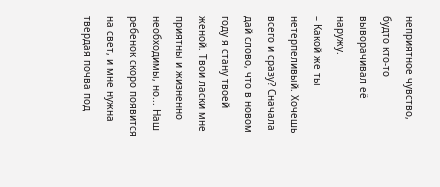неприятное чувство, будто кто-то выворачивал её наружу.
– Какой же ты нетерпеливый. Хочешь всего и сразу? Сначала дай слово, что в новом году я стану твоей женой. Твои ласки мне приятны и жизненно необходимы, но... Наш ребенок скоро появится на свет, и мне нужна твердая почва под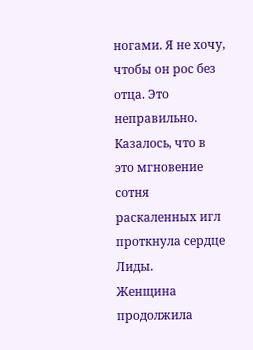ногами. Я не хочу, чтобы он рос без отца. Это неправильно.
Казалось, что в это мгновение сотня раскаленных игл проткнула сердце Лиды.
Женщина продолжила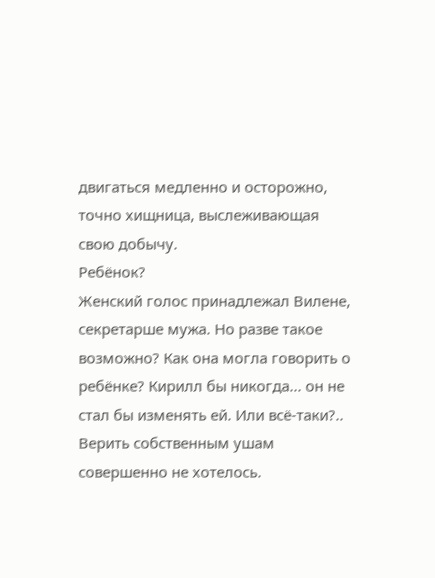двигаться медленно и осторожно, точно хищница, выслеживающая свою добычу.
Ребёнок?
Женский голос принадлежал Вилене, секретарше мужа. Но разве такое возможно? Как она могла говорить о ребёнке? Кирилл бы никогда... он не стал бы изменять ей. Или всё-таки?..
Верить собственным ушам совершенно не хотелось.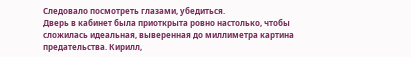Следовало посмотреть глазами, убедиться.
Дверь в кабинет была приоткрыта ровно настолько, чтобы сложилась идеальная, выверенная до миллиметра картина предательства. Кирилл,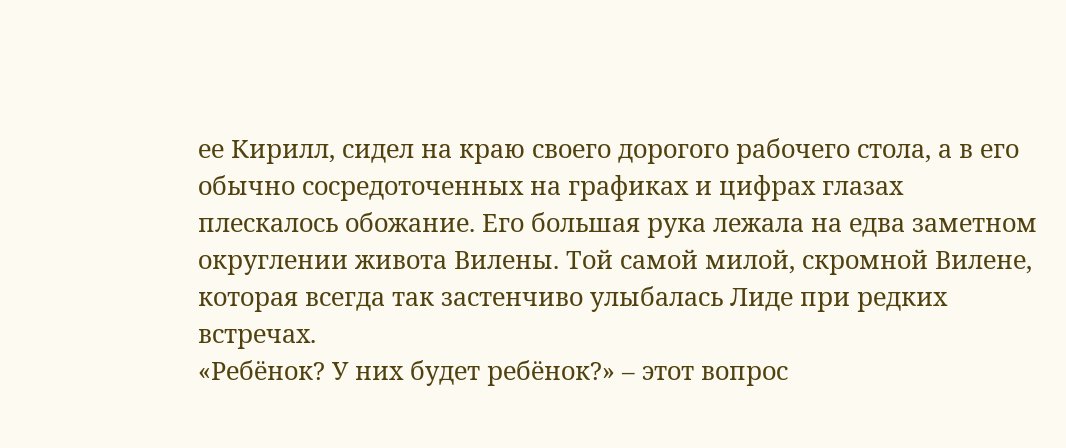ее Кирилл, сидел на краю своего дорогого рабочего стола, а в его обычно сосредоточенных на графиках и цифрах глазах плескалось обожание. Его большая рука лежала на едва заметном округлении живота Вилены. Той самой милой, скромной Вилене, которая всегда так застенчиво улыбалась Лиде при редких встречах.
«Ребёнок? У них будет ребёнок?» – этот вопрос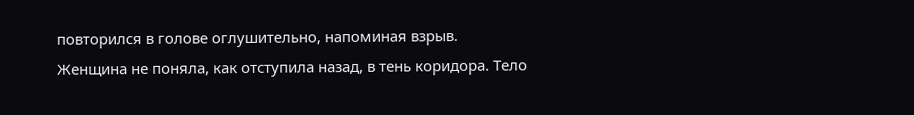повторился в голове оглушительно, напоминая взрыв.
Женщина не поняла, как отступила назад, в тень коридора. Тело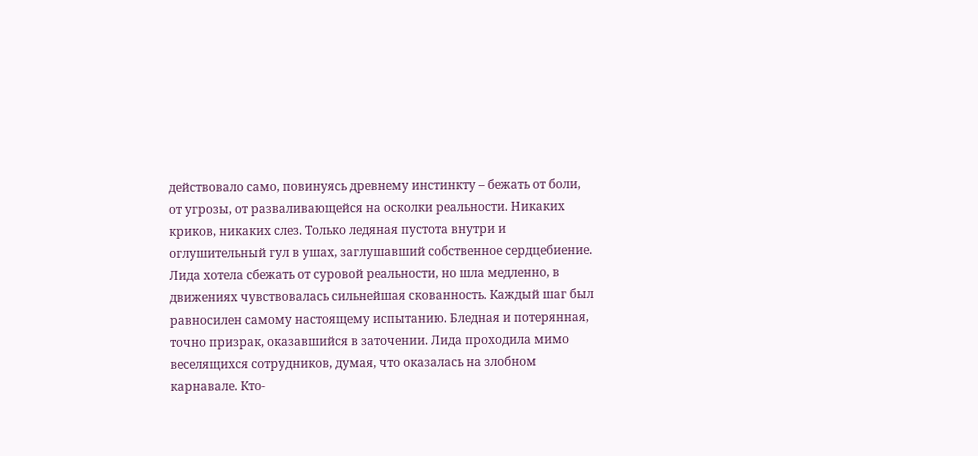действовало само, повинуясь древнему инстинкту – бежать от боли, от угрозы, от разваливающейся на осколки реальности. Никаких криков, никаких слез. Только ледяная пустота внутри и оглушительный гул в ушах, заглушавший собственное сердцебиение.
Лида хотела сбежать от суровой реальности, но шла медленно, в движениях чувствовалась сильнейшая скованность. Каждый шаг был равносилен самому настоящему испытанию. Бледная и потерянная, точно призрак, оказавшийся в заточении. Лида проходила мимо веселящихся сотрудников, думая, что оказалась на злобном карнавале. Кто-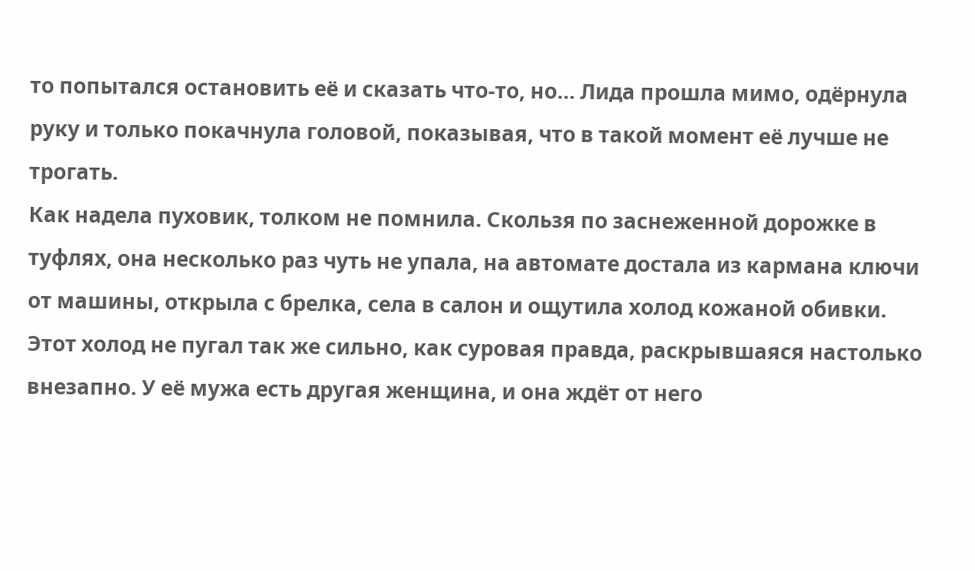то попытался остановить её и сказать что-то, но... Лида прошла мимо, одёрнула руку и только покачнула головой, показывая, что в такой момент её лучше не трогать.
Как надела пуховик, толком не помнила. Скользя по заснеженной дорожке в туфлях, она несколько раз чуть не упала, на автомате достала из кармана ключи от машины, открыла с брелка, села в салон и ощутила холод кожаной обивки. Этот холод не пугал так же сильно, как суровая правда, раскрывшаяся настолько внезапно. У её мужа есть другая женщина, и она ждёт от него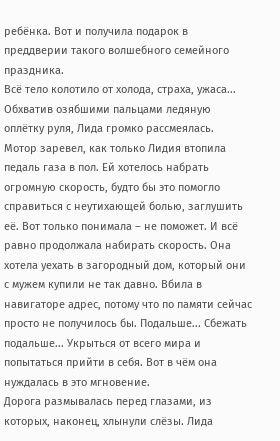ребёнка. Вот и получила подарок в преддверии такого волшебного семейного праздника.
Всё тело колотило от холода, страха, ужаса... Обхватив озябшими пальцами ледяную оплётку руля, Лида громко рассмеялась.
Мотор заревел, как только Лидия втопила педаль газа в пол. Ей хотелось набрать огромную скорость, будто бы это помогло справиться с неутихающей болью, заглушить её. Вот только понимала – не поможет. И всё равно продолжала набирать скорость. Она хотела уехать в загородный дом, который они с мужем купили не так давно. Вбила в навигаторе адрес, потому что по памяти сейчас просто не получилось бы. Подальше... Сбежать подальше... Укрыться от всего мира и попытаться прийти в себя. Вот в чём она нуждалась в это мгновение.
Дорога размывалась перед глазами, из которых, наконец, хлынули слёзы. Лида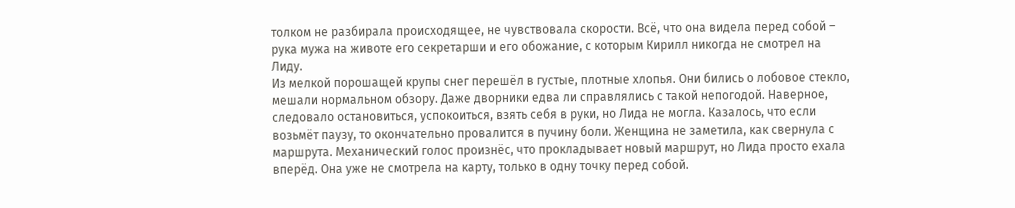толком не разбирала происходящее, не чувствовала скорости. Всё, что она видела перед собой – рука мужа на животе его секретарши и его обожание, с которым Кирилл никогда не смотрел на Лиду.
Из мелкой порошащей крупы снег перешёл в густые, плотные хлопья. Они бились о лобовое стекло, мешали нормальном обзору. Даже дворники едва ли справлялись с такой непогодой. Наверное, следовало остановиться, успокоиться, взять себя в руки, но Лида не могла. Казалось, что если возьмёт паузу, то окончательно провалится в пучину боли. Женщина не заметила, как свернула с маршрута. Механический голос произнёс, что прокладывает новый маршрут, но Лида просто ехала вперёд. Она уже не смотрела на карту, только в одну точку перед собой.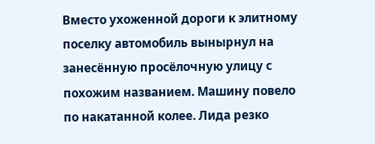Вместо ухоженной дороги к элитному поселку автомобиль вынырнул на занесённую просёлочную улицу с похожим названием. Машину повело по накатанной колее. Лида резко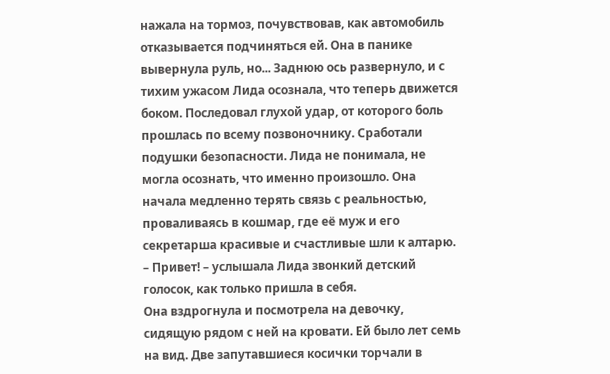нажала на тормоз, почувствовав, как автомобиль отказывается подчиняться ей. Она в панике вывернула руль, но... Заднюю ось развернуло, и с тихим ужасом Лида осознала, что теперь движется боком. Последовал глухой удар, от которого боль прошлась по всему позвоночнику. Сработали подушки безопасности. Лида не понимала, не могла осознать, что именно произошло. Она начала медленно терять связь с реальностью, проваливаясь в кошмар, где её муж и его секретарша красивые и счастливые шли к алтарю.
– Привет! – услышала Лида звонкий детский голосок, как только пришла в себя.
Она вздрогнула и посмотрела на девочку, сидящую рядом с ней на кровати. Ей было лет семь на вид. Две запутавшиеся косички торчали в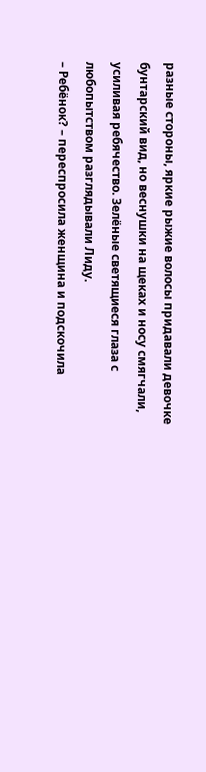разные стороны, яркие рыжие волосы придавали девочке бунтарский вид, но веснушки на щеках и носу смягчали, усиливая ребячество. Зелёные светящиеся глаза с любопытством разглядывали Лиду.
– Ребёнок? – переспросила женщина и подскочила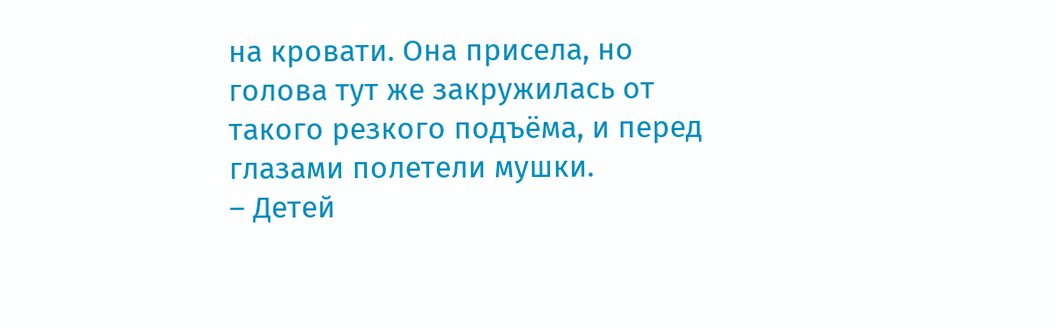на кровати. Она присела, но голова тут же закружилась от такого резкого подъёма, и перед глазами полетели мушки.
– Детей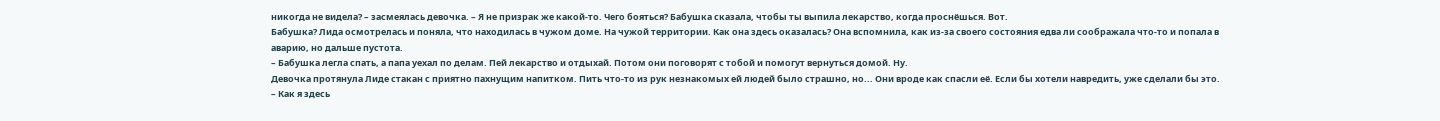никогда не видела? – засмеялась девочка. – Я не призрак же какой-то. Чего бояться? Бабушка сказала, чтобы ты выпила лекарство, когда проснёшься. Вот.
Бабушка? Лида осмотрелась и поняла, что находилась в чужом доме. На чужой территории. Как она здесь оказалась? Она вспомнила, как из-за своего состояния едва ли соображала что-то и попала в аварию, но дальше пустота.
– Бабушка легла спать, а папа уехал по делам. Пей лекарство и отдыхай. Потом они поговорят с тобой и помогут вернуться домой. Ну.
Девочка протянула Лиде стакан с приятно пахнущим напитком. Пить что-то из рук незнакомых ей людей было страшно, но... Они вроде как спасли её. Если бы хотели навредить, уже сделали бы это.
– Как я здесь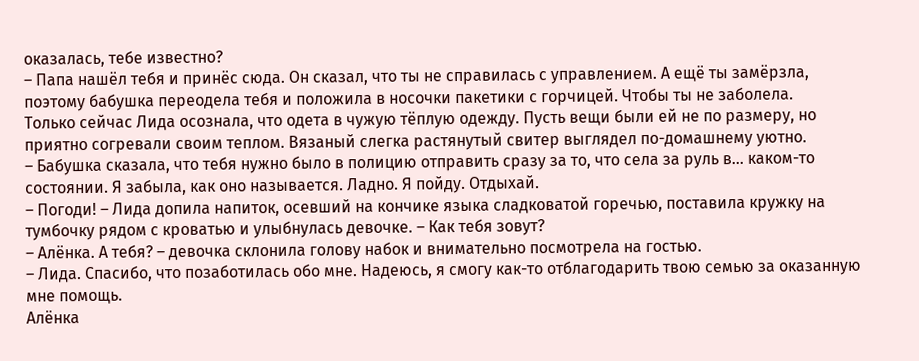оказалась, тебе известно?
– Папа нашёл тебя и принёс сюда. Он сказал, что ты не справилась с управлением. А ещё ты замёрзла, поэтому бабушка переодела тебя и положила в носочки пакетики с горчицей. Чтобы ты не заболела.
Только сейчас Лида осознала, что одета в чужую тёплую одежду. Пусть вещи были ей не по размеру, но приятно согревали своим теплом. Вязаный слегка растянутый свитер выглядел по-домашнему уютно.
– Бабушка сказала, что тебя нужно было в полицию отправить сразу за то, что села за руль в... каком-то состоянии. Я забыла, как оно называется. Ладно. Я пойду. Отдыхай.
– Погоди! – Лида допила напиток, осевший на кончике языка сладковатой горечью, поставила кружку на тумбочку рядом с кроватью и улыбнулась девочке. – Как тебя зовут?
– Алёнка. А тебя? – девочка склонила голову набок и внимательно посмотрела на гостью.
– Лида. Спасибо, что позаботилась обо мне. Надеюсь, я смогу как-то отблагодарить твою семью за оказанную мне помощь.
Алёнка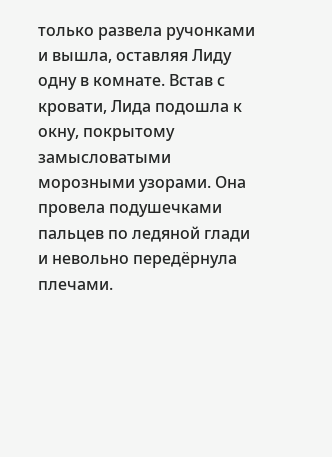только развела ручонками и вышла, оставляя Лиду одну в комнате. Встав с кровати, Лида подошла к окну, покрытому замысловатыми морозными узорами. Она провела подушечками пальцев по ледяной глади и невольно передёрнула плечами.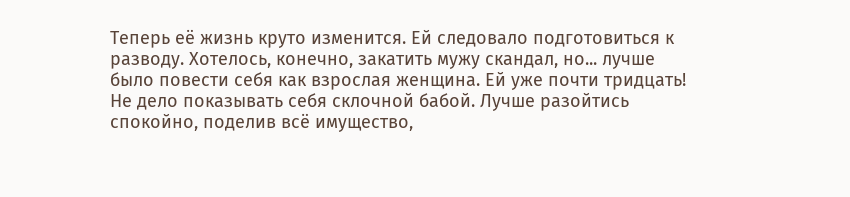Теперь её жизнь круто изменится. Ей следовало подготовиться к разводу. Хотелось, конечно, закатить мужу скандал, но... лучше было повести себя как взрослая женщина. Ей уже почти тридцать! Не дело показывать себя склочной бабой. Лучше разойтись спокойно, поделив всё имущество,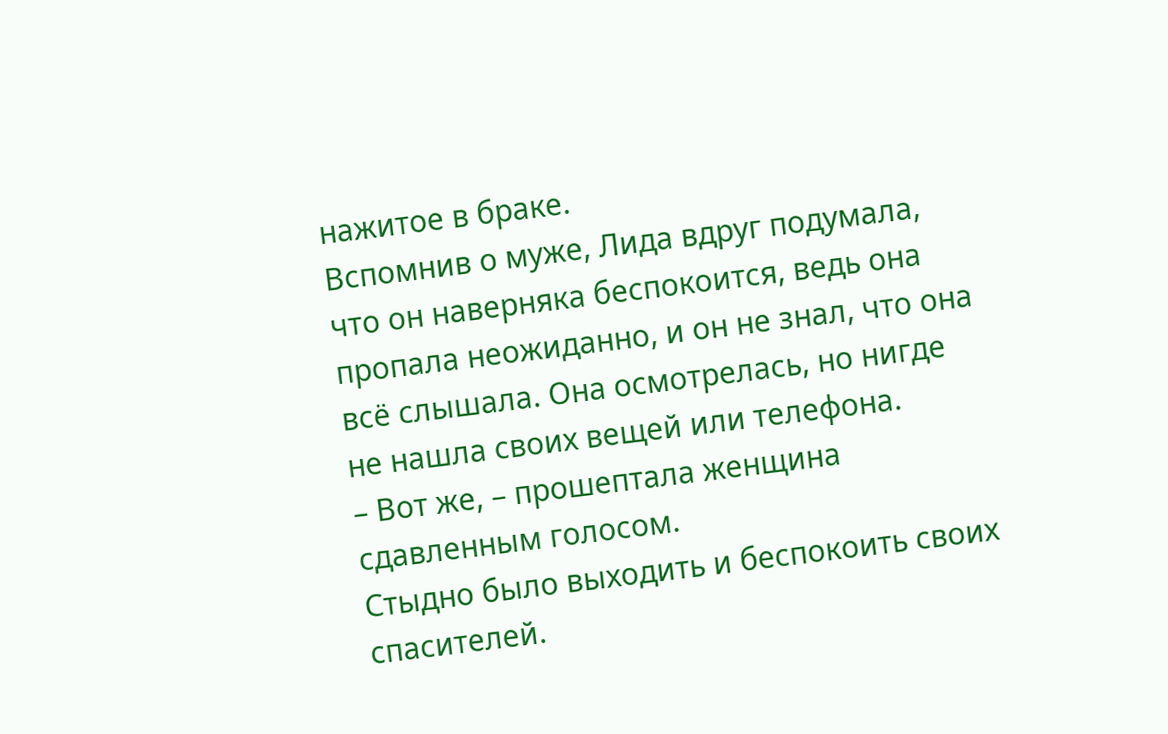нажитое в браке.
Вспомнив о муже, Лида вдруг подумала, что он наверняка беспокоится, ведь она пропала неожиданно, и он не знал, что она всё слышала. Она осмотрелась, но нигде не нашла своих вещей или телефона.
– Вот же, – прошептала женщина сдавленным голосом.
Стыдно было выходить и беспокоить своих спасителей.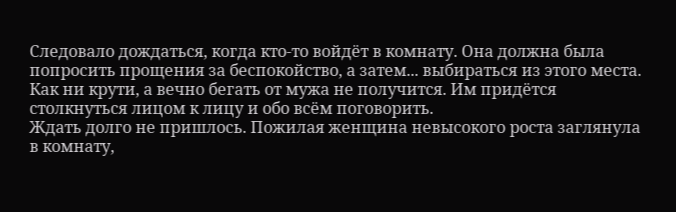Следовало дождаться, когда кто-то войдёт в комнату. Она должна была попросить прощения за беспокойство, а затем... выбираться из этого места. Как ни крути, а вечно бегать от мужа не получится. Им придётся столкнуться лицом к лицу и обо всём поговорить.
Ждать долго не пришлось. Пожилая женщина невысокого роста заглянула в комнату,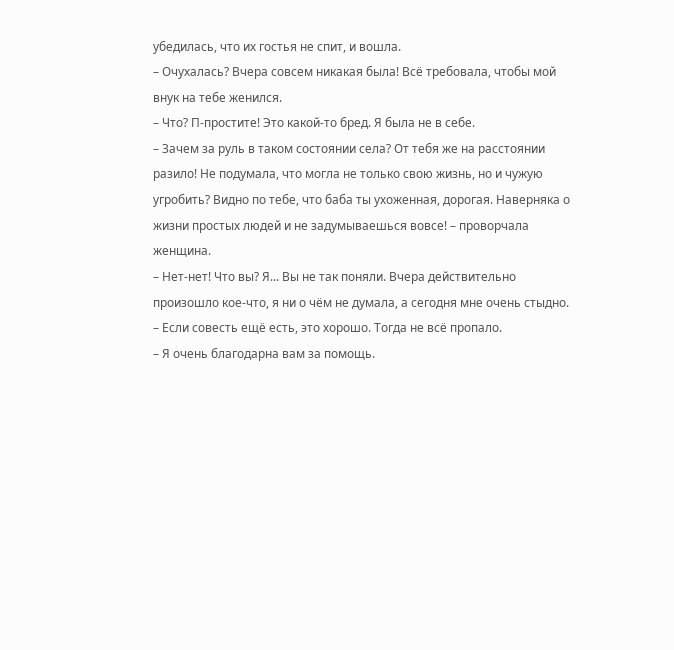убедилась, что их гостья не спит, и вошла.
– Очухалась? Вчера совсем никакая была! Всё требовала, чтобы мой внук на тебе женился.
– Что? П-простите! Это какой-то бред. Я была не в себе.
– Зачем за руль в таком состоянии села? От тебя же на расстоянии разило! Не подумала, что могла не только свою жизнь, но и чужую угробить? Видно по тебе, что баба ты ухоженная, дорогая. Наверняка о жизни простых людей и не задумываешься вовсе! – проворчала женщина.
– Нет-нет! Что вы? Я... Вы не так поняли. Вчера действительно произошло кое-что, я ни о чём не думала, а сегодня мне очень стыдно.
– Если совесть ещё есть, это хорошо. Тогда не всё пропало.
– Я очень благодарна вам за помощь.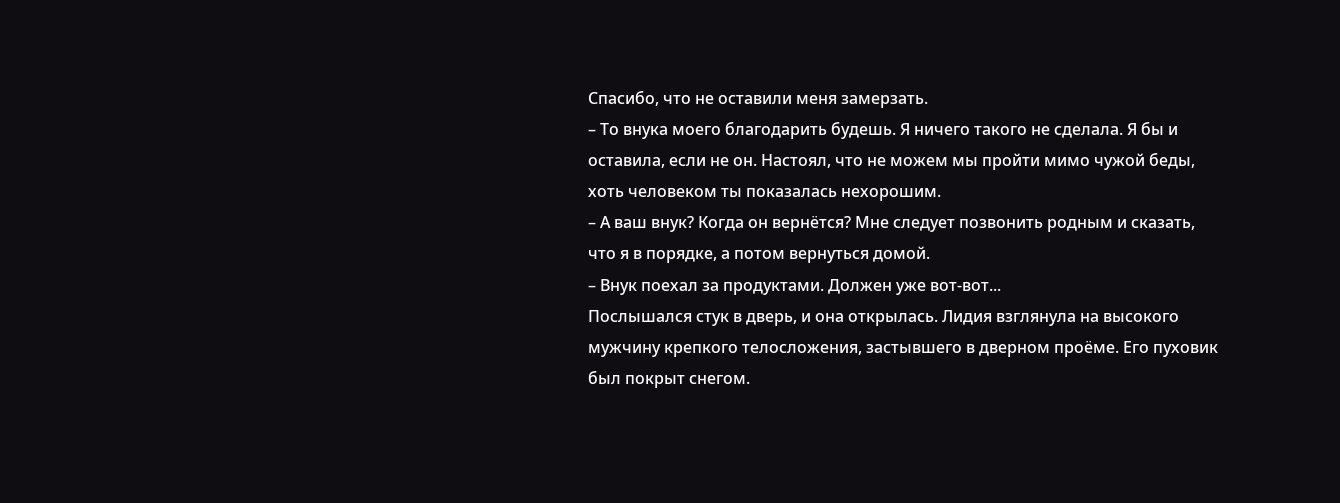Спасибо, что не оставили меня замерзать.
– То внука моего благодарить будешь. Я ничего такого не сделала. Я бы и оставила, если не он. Настоял, что не можем мы пройти мимо чужой беды, хоть человеком ты показалась нехорошим.
– А ваш внук? Когда он вернётся? Мне следует позвонить родным и сказать, что я в порядке, а потом вернуться домой.
– Внук поехал за продуктами. Должен уже вот-вот...
Послышался стук в дверь, и она открылась. Лидия взглянула на высокого мужчину крепкого телосложения, застывшего в дверном проёме. Его пуховик был покрыт снегом.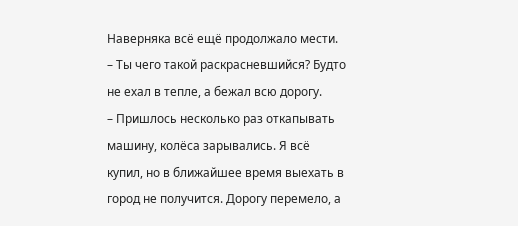Наверняка всё ещё продолжало мести.
– Ты чего такой раскрасневшийся? Будто не ехал в тепле, а бежал всю дорогу.
– Пришлось несколько раз откапывать машину, колёса зарывались. Я всё купил, но в ближайшее время выехать в город не получится. Дорогу перемело, а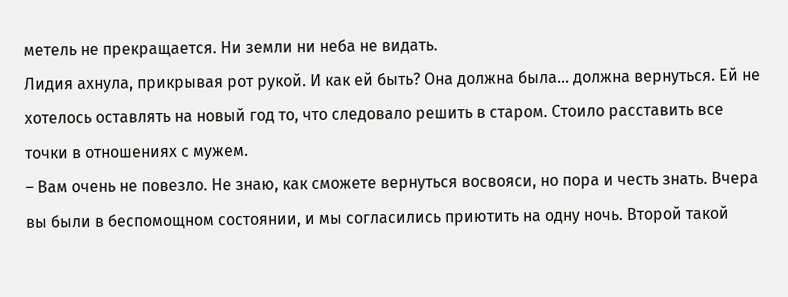метель не прекращается. Ни земли ни неба не видать.
Лидия ахнула, прикрывая рот рукой. И как ей быть? Она должна была... должна вернуться. Ей не хотелось оставлять на новый год то, что следовало решить в старом. Стоило расставить все точки в отношениях с мужем.
– Вам очень не повезло. Не знаю, как сможете вернуться восвояси, но пора и честь знать. Вчера вы были в беспомощном состоянии, и мы согласились приютить на одну ночь. Второй такой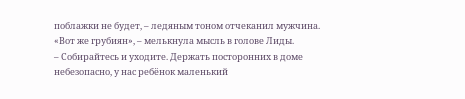поблажки не будет, – ледяным тоном отчеканил мужчина.
«Вот же грубиян», – мелькнула мысль в голове Лиды.
– Собирайтесь и уходите. Держать посторонних в доме небезопасно, у нас ребёнок маленький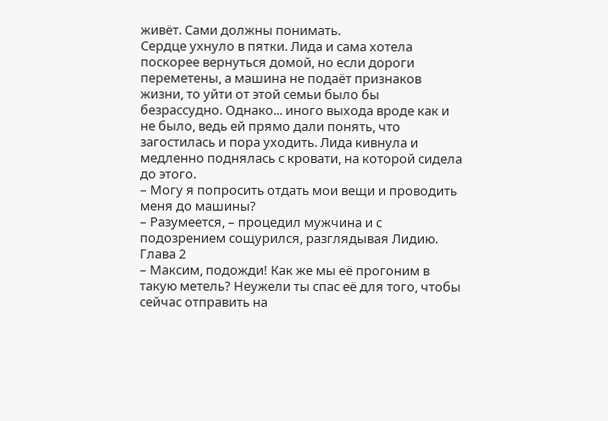живёт. Сами должны понимать.
Сердце ухнуло в пятки. Лида и сама хотела поскорее вернуться домой, но если дороги переметены, а машина не подаёт признаков жизни, то уйти от этой семьи было бы безрассудно. Однако... иного выхода вроде как и не было, ведь ей прямо дали понять, что загостилась и пора уходить. Лида кивнула и медленно поднялась с кровати, на которой сидела до этого.
– Могу я попросить отдать мои вещи и проводить меня до машины?
– Разумеется, – процедил мужчина и с подозрением сощурился, разглядывая Лидию.
Глава 2
– Максим, подожди! Как же мы её прогоним в такую метель? Неужели ты спас её для того, чтобы сейчас отправить на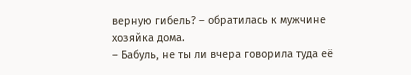верную гибель? – обратилась к мужчине хозяйка дома.
– Бабуль, не ты ли вчера говорила туда её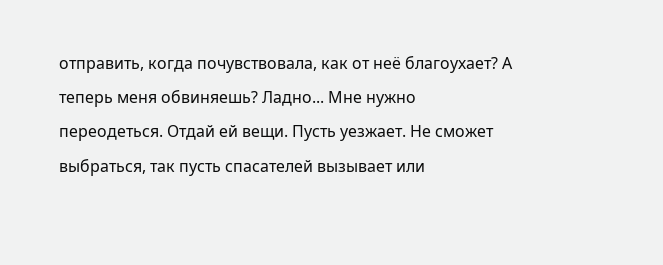отправить, когда почувствовала, как от неё благоухает? А теперь меня обвиняешь? Ладно... Мне нужно переодеться. Отдай ей вещи. Пусть уезжает. Не сможет выбраться, так пусть спасателей вызывает или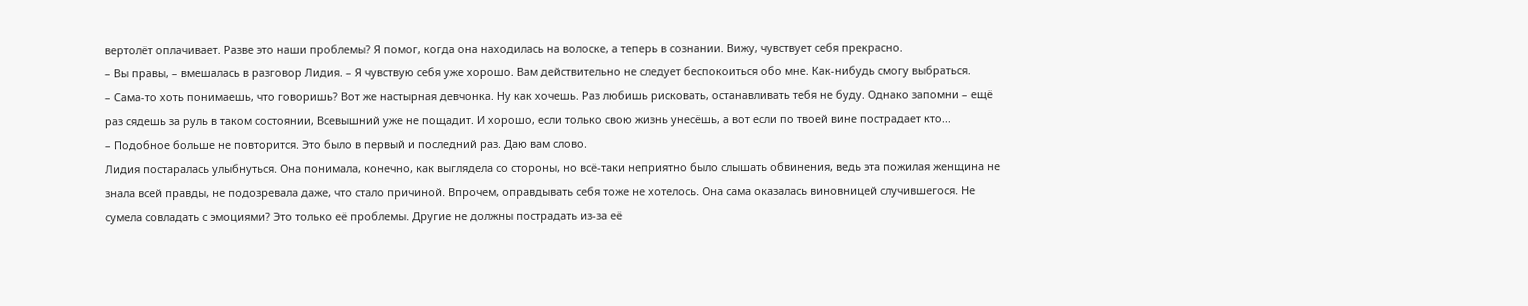вертолёт оплачивает. Разве это наши проблемы? Я помог, когда она находилась на волоске, а теперь в сознании. Вижу, чувствует себя прекрасно.
– Вы правы, – вмешалась в разговор Лидия. – Я чувствую себя уже хорошо. Вам действительно не следует беспокоиться обо мне. Как-нибудь смогу выбраться.
– Сама-то хоть понимаешь, что говоришь? Вот же настырная девчонка. Ну как хочешь. Раз любишь рисковать, останавливать тебя не буду. Однако запомни – ещё раз сядешь за руль в таком состоянии, Всевышний уже не пощадит. И хорошо, если только свою жизнь унесёшь, а вот если по твоей вине пострадает кто...
– Подобное больше не повторится. Это было в первый и последний раз. Даю вам слово.
Лидия постаралась улыбнуться. Она понимала, конечно, как выглядела со стороны, но всё-таки неприятно было слышать обвинения, ведь эта пожилая женщина не знала всей правды, не подозревала даже, что стало причиной. Впрочем, оправдывать себя тоже не хотелось. Она сама оказалась виновницей случившегося. Не сумела совладать с эмоциями? Это только её проблемы. Другие не должны пострадать из-за её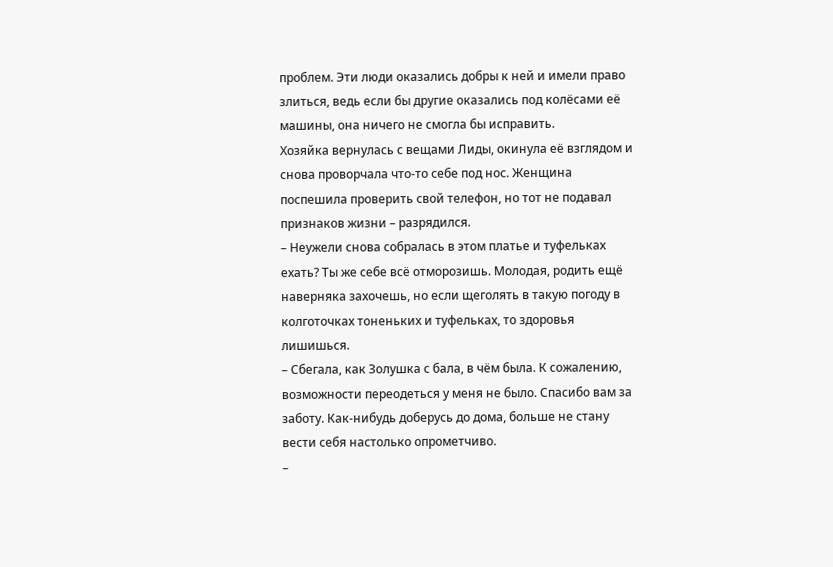проблем. Эти люди оказались добры к ней и имели право злиться, ведь если бы другие оказались под колёсами её машины, она ничего не смогла бы исправить.
Хозяйка вернулась с вещами Лиды, окинула её взглядом и снова проворчала что-то себе под нос. Женщина поспешила проверить свой телефон, но тот не подавал признаков жизни – разрядился.
– Неужели снова собралась в этом платье и туфельках ехать? Ты же себе всё отморозишь. Молодая, родить ещё наверняка захочешь, но если щеголять в такую погоду в колготочках тоненьких и туфельках, то здоровья лишишься.
– Сбегала, как Золушка с бала, в чём была. К сожалению, возможности переодеться у меня не было. Спасибо вам за заботу. Как-нибудь доберусь до дома, больше не стану вести себя настолько опрометчиво.
–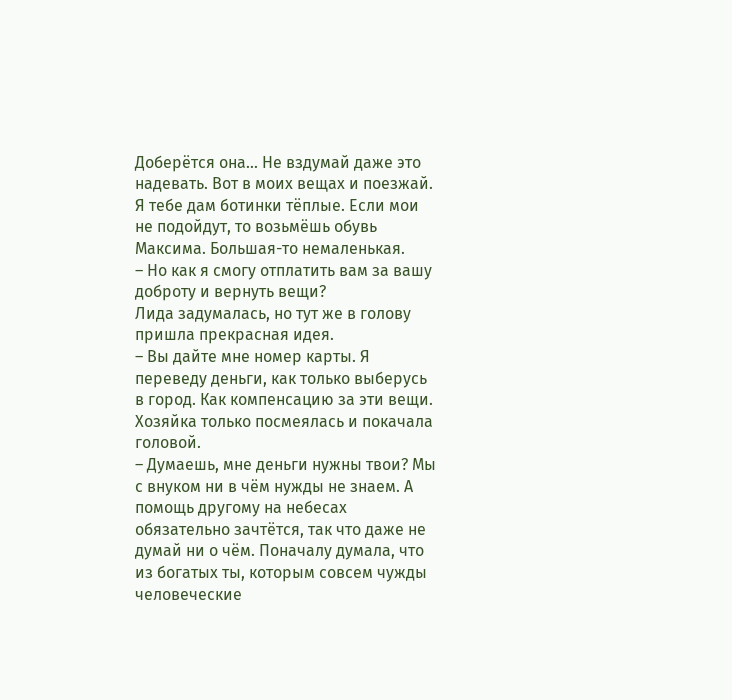Доберётся она... Не вздумай даже это надевать. Вот в моих вещах и поезжай. Я тебе дам ботинки тёплые. Если мои не подойдут, то возьмёшь обувь Максима. Большая-то немаленькая.
– Но как я смогу отплатить вам за вашу доброту и вернуть вещи?
Лида задумалась, но тут же в голову пришла прекрасная идея.
– Вы дайте мне номер карты. Я переведу деньги, как только выберусь в город. Как компенсацию за эти вещи.
Хозяйка только посмеялась и покачала головой.
– Думаешь, мне деньги нужны твои? Мы с внуком ни в чём нужды не знаем. А помощь другому на небесах обязательно зачтётся, так что даже не думай ни о чём. Поначалу думала, что из богатых ты, которым совсем чужды человеческие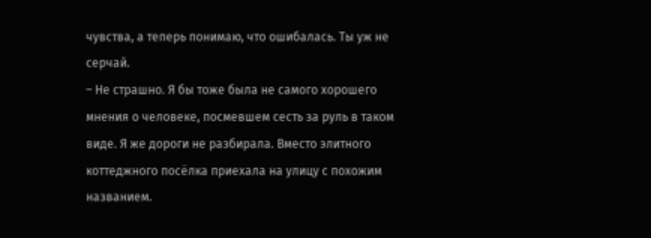чувства, а теперь понимаю, что ошибалась. Ты уж не серчай.
– Не страшно. Я бы тоже была не самого хорошего мнения о человеке, посмевшем сесть за руль в таком виде. Я же дороги не разбирала. Вместо элитного коттеджного посёлка приехала на улицу с похожим названием.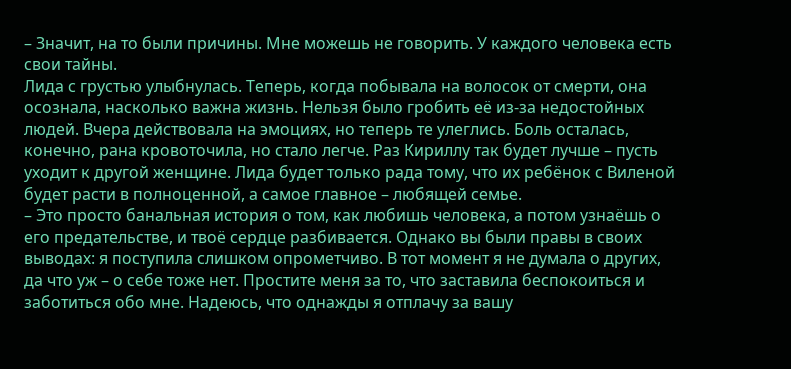– Значит, на то были причины. Мне можешь не говорить. У каждого человека есть свои тайны.
Лида с грустью улыбнулась. Теперь, когда побывала на волосок от смерти, она осознала, насколько важна жизнь. Нельзя было гробить её из-за недостойных людей. Вчера действовала на эмоциях, но теперь те улеглись. Боль осталась, конечно, рана кровоточила, но стало легче. Раз Кириллу так будет лучше – пусть уходит к другой женщине. Лида будет только рада тому, что их ребёнок с Виленой будет расти в полноценной, а самое главное – любящей семье.
– Это просто банальная история о том, как любишь человека, а потом узнаёшь о его предательстве, и твоё сердце разбивается. Однако вы были правы в своих выводах: я поступила слишком опрометчиво. В тот момент я не думала о других, да что уж – о себе тоже нет. Простите меня за то, что заставила беспокоиться и заботиться обо мне. Надеюсь, что однажды я отплачу за вашу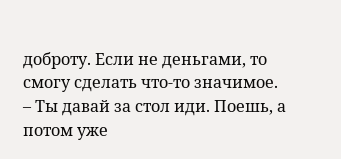доброту. Если не деньгами, то смогу сделать что-то значимое.
– Ты давай за стол иди. Поешь, а потом уже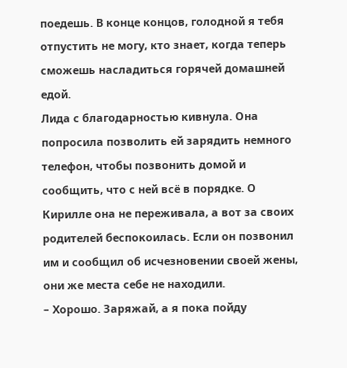поедешь. В конце концов, голодной я тебя отпустить не могу, кто знает, когда теперь сможешь насладиться горячей домашней едой.
Лида с благодарностью кивнула. Она попросила позволить ей зарядить немного телефон, чтобы позвонить домой и сообщить, что с ней всё в порядке. О Кирилле она не переживала, а вот за своих родителей беспокоилась. Если он позвонил им и сообщил об исчезновении своей жены, они же места себе не находили.
– Хорошо. Заряжай, а я пока пойду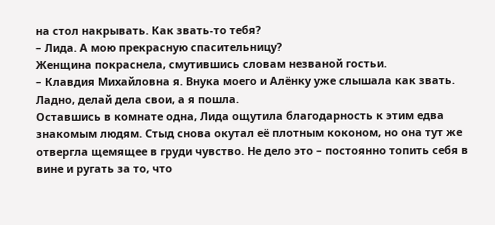на стол накрывать. Как звать-то тебя?
– Лида. А мою прекрасную спасительницу?
Женщина покраснела, смутившись словам незваной гостьи.
– Клавдия Михайловна я. Внука моего и Алёнку уже слышала как звать. Ладно, делай дела свои, а я пошла.
Оставшись в комнате одна, Лида ощутила благодарность к этим едва знакомым людям. Стыд снова окутал её плотным коконом, но она тут же отвергла щемящее в груди чувство. Не дело это – постоянно топить себя в вине и ругать за то, что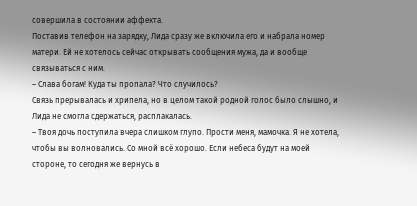совершила в состоянии аффекта.
Поставив телефон на зарядку, Лида сразу же включила его и набрала номер матери. Ей не хотелось сейчас открывать сообщения мужа, да и вообще связываться с ним.
– Слава богам! Куда ты пропала? Что случилось?
Связь прерывалась и хрипела, но в целом такой родной голос было слышно, и Лида не смогла сдержаться, расплакалась.
– Твоя дочь поступила вчера слишком глупо. Прости меня, мамочка. Я не хотела, чтобы вы волновались. Со мной всё хорошо. Если небеса будут на моей стороне, то сегодня же вернусь в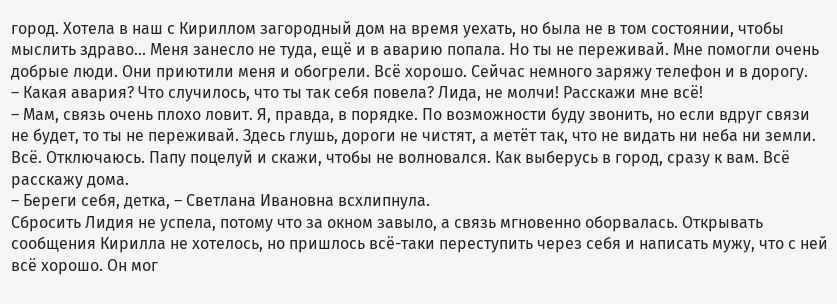город. Хотела в наш с Кириллом загородный дом на время уехать, но была не в том состоянии, чтобы мыслить здраво... Меня занесло не туда, ещё и в аварию попала. Но ты не переживай. Мне помогли очень добрые люди. Они приютили меня и обогрели. Всё хорошо. Сейчас немного заряжу телефон и в дорогу.
– Какая авария? Что случилось, что ты так себя повела? Лида, не молчи! Расскажи мне всё!
– Мам, связь очень плохо ловит. Я, правда, в порядке. По возможности буду звонить, но если вдруг связи не будет, то ты не переживай. Здесь глушь, дороги не чистят, а метёт так, что не видать ни неба ни земли. Всё. Отключаюсь. Папу поцелуй и скажи, чтобы не волновался. Как выберусь в город, сразу к вам. Всё расскажу дома.
– Береги себя, детка, – Светлана Ивановна всхлипнула.
Сбросить Лидия не успела, потому что за окном завыло, а связь мгновенно оборвалась. Открывать сообщения Кирилла не хотелось, но пришлось всё-таки переступить через себя и написать мужу, что с ней всё хорошо. Он мог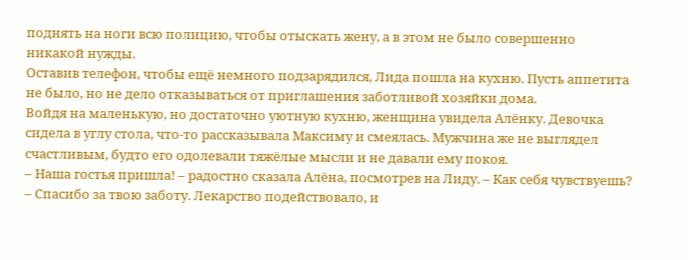поднять на ноги всю полицию, чтобы отыскать жену, а в этом не было совершенно никакой нужды.
Оставив телефон, чтобы ещё немного подзарядился, Лида пошла на кухню. Пусть аппетита не было, но не дело отказываться от приглашения заботливой хозяйки дома.
Войдя на маленькую, но достаточно уютную кухню, женщина увидела Алёнку. Девочка сидела в углу стола, что-то рассказывала Максиму и смеялась. Мужчина же не выглядел счастливым, будто его одолевали тяжёлые мысли и не давали ему покоя.
– Наша гостья пришла! – радостно сказала Алёна, посмотрев на Лиду. – Как себя чувствуешь?
– Спасибо за твою заботу. Лекарство подействовало, и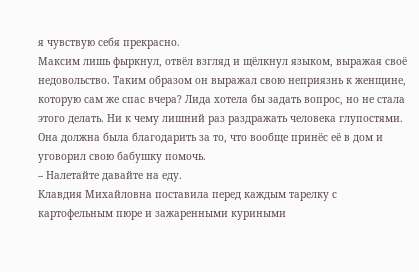я чувствую себя прекрасно.
Максим лишь фыркнул, отвёл взгляд и щёлкнул языком, выражая своё недовольство. Таким образом он выражал свою неприязнь к женщине, которую сам же спас вчера? Лида хотела бы задать вопрос, но не стала этого делать. Ни к чему лишний раз раздражать человека глупостями. Она должна была благодарить за то, что вообще принёс её в дом и уговорил свою бабушку помочь.
– Налетайте давайте на еду.
Клавдия Михайловна поставила перед каждым тарелку с картофельным пюре и зажаренными куриными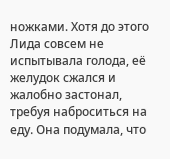ножками. Хотя до этого Лида совсем не испытывала голода, её желудок сжался и жалобно застонал, требуя наброситься на еду. Она подумала, что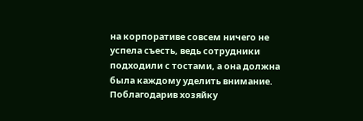на корпоративе совсем ничего не успела съесть, ведь сотрудники подходили с тостами, а она должна была каждому уделить внимание. Поблагодарив хозяйку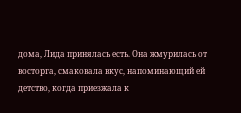дома, Лида принялась есть. Она жмурилась от восторга, смаковала вкус, напоминающий ей детство, когда приезжала к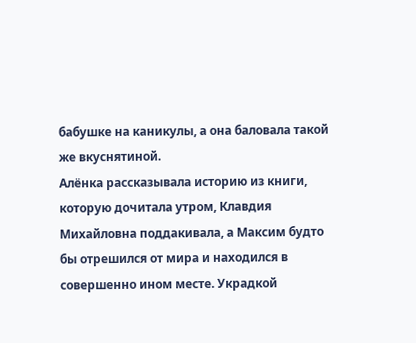бабушке на каникулы, а она баловала такой же вкуснятиной.
Алёнка рассказывала историю из книги, которую дочитала утром, Клавдия Михайловна поддакивала, а Максим будто бы отрешился от мира и находился в совершенно ином месте. Украдкой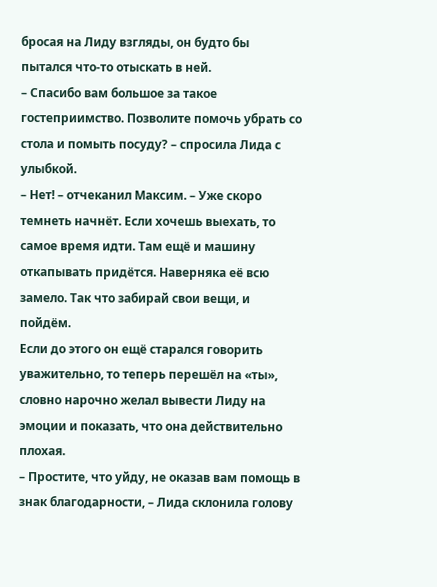бросая на Лиду взгляды, он будто бы пытался что-то отыскать в ней.
– Спасибо вам большое за такое гостеприимство. Позволите помочь убрать со стола и помыть посуду? – спросила Лида с улыбкой.
– Нет! – отчеканил Максим. – Уже скоро темнеть начнёт. Если хочешь выехать, то самое время идти. Там ещё и машину откапывать придётся. Наверняка её всю замело. Так что забирай свои вещи, и пойдём.
Если до этого он ещё старался говорить уважительно, то теперь перешёл на «ты», словно нарочно желал вывести Лиду на эмоции и показать, что она действительно плохая.
– Простите, что уйду, не оказав вам помощь в знак благодарности, – Лида склонила голову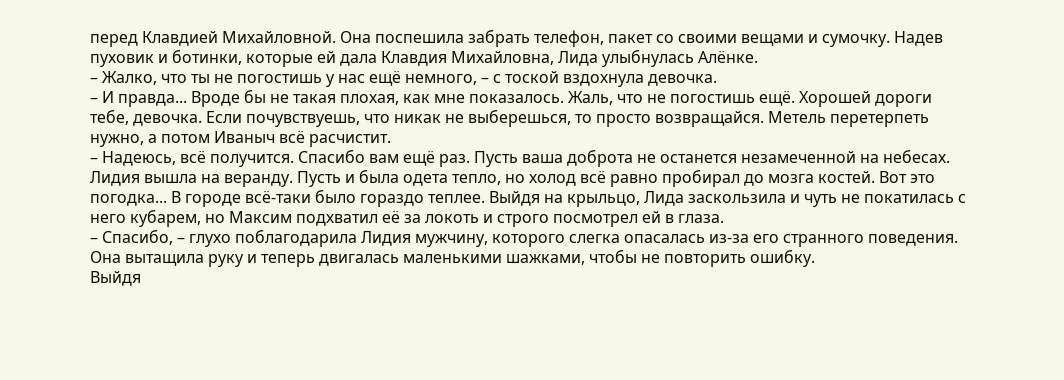перед Клавдией Михайловной. Она поспешила забрать телефон, пакет со своими вещами и сумочку. Надев пуховик и ботинки, которые ей дала Клавдия Михайловна, Лида улыбнулась Алёнке.
– Жалко, что ты не погостишь у нас ещё немного, – с тоской вздохнула девочка.
– И правда... Вроде бы не такая плохая, как мне показалось. Жаль, что не погостишь ещё. Хорошей дороги тебе, девочка. Если почувствуешь, что никак не выберешься, то просто возвращайся. Метель перетерпеть нужно, а потом Иваныч всё расчистит.
– Надеюсь, всё получится. Спасибо вам ещё раз. Пусть ваша доброта не останется незамеченной на небесах.
Лидия вышла на веранду. Пусть и была одета тепло, но холод всё равно пробирал до мозга костей. Вот это погодка... В городе всё-таки было гораздо теплее. Выйдя на крыльцо, Лида заскользила и чуть не покатилась с него кубарем, но Максим подхватил её за локоть и строго посмотрел ей в глаза.
– Спасибо, – глухо поблагодарила Лидия мужчину, которого слегка опасалась из-за его странного поведения. Она вытащила руку и теперь двигалась маленькими шажками, чтобы не повторить ошибку.
Выйдя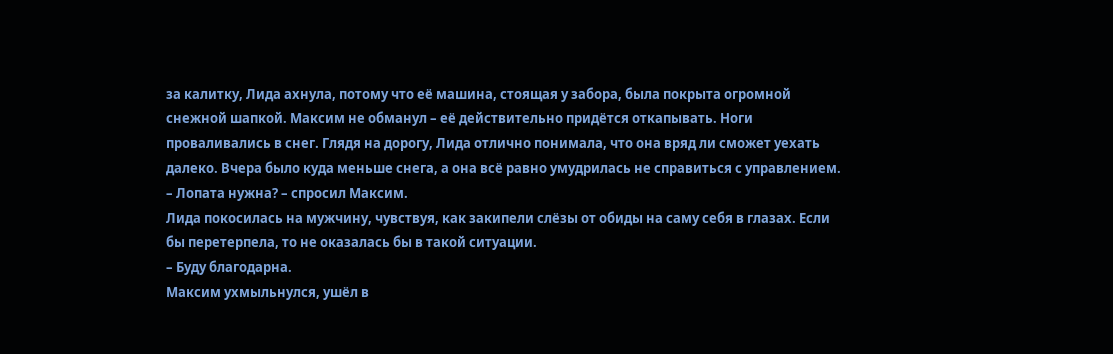за калитку, Лида ахнула, потому что её машина, стоящая у забора, была покрыта огромной снежной шапкой. Максим не обманул – её действительно придётся откапывать. Ноги проваливались в снег. Глядя на дорогу, Лида отлично понимала, что она вряд ли сможет уехать далеко. Вчера было куда меньше снега, а она всё равно умудрилась не справиться с управлением.
– Лопата нужна? – спросил Максим.
Лида покосилась на мужчину, чувствуя, как закипели слёзы от обиды на саму себя в глазах. Если бы перетерпела, то не оказалась бы в такой ситуации.
– Буду благодарна.
Максим ухмыльнулся, ушёл в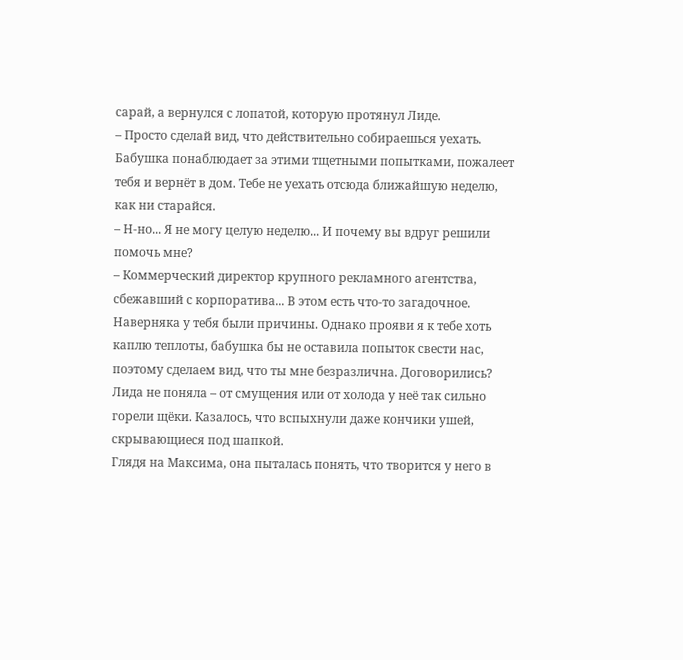сарай, а вернулся с лопатой, которую протянул Лиде.
– Просто сделай вид, что действительно собираешься уехать. Бабушка понаблюдает за этими тщетными попытками, пожалеет тебя и вернёт в дом. Тебе не уехать отсюда ближайшую неделю, как ни старайся.
– Н-но... Я не могу целую неделю... И почему вы вдруг решили помочь мне?
– Коммерческий директор крупного рекламного агентства, сбежавший с корпоратива... В этом есть что-то загадочное. Наверняка у тебя были причины. Однако прояви я к тебе хоть каплю теплоты, бабушка бы не оставила попыток свести нас, поэтому сделаем вид, что ты мне безразлична. Договорились?
Лида не поняла – от смущения или от холода у неё так сильно горели щёки. Казалось, что вспыхнули даже кончики ушей, скрывающиеся под шапкой.
Глядя на Максима, она пыталась понять, что творится у него в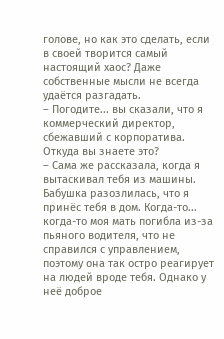голове, но как это сделать, если в своей творится самый настоящий хаос? Даже собственные мысли не всегда удаётся разгадать.
– Погодите... вы сказали, что я коммерческий директор, сбежавший с корпоратива. Откуда вы знаете это?
– Сама же рассказала, когда я вытаскивал тебя из машины. Бабушка разозлилась, что я принёс тебя в дом. Когда-то... когда-то моя мать погибла из-за пьяного водителя, что не справился с управлением, поэтому она так остро реагирует на людей вроде тебя. Однако у неё доброе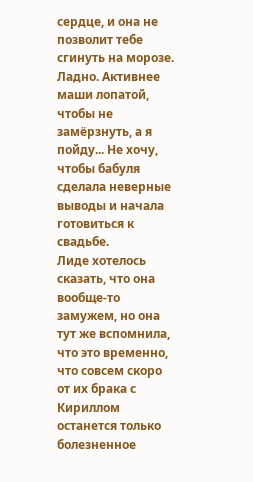сердце, и она не позволит тебе сгинуть на морозе. Ладно. Активнее маши лопатой, чтобы не замёрзнуть, а я пойду... Не хочу, чтобы бабуля сделала неверные выводы и начала готовиться к свадьбе.
Лиде хотелось сказать, что она вообще-то замужем, но она тут же вспомнила, что это временно, что совсем скоро от их брака с Кириллом останется только болезненное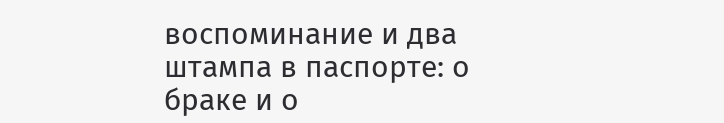воспоминание и два штампа в паспорте: о браке и о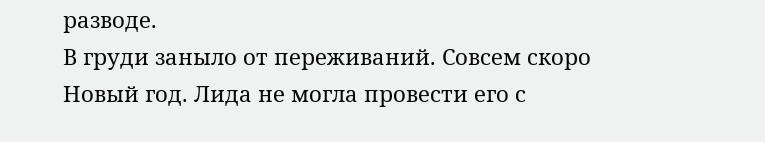разводе.
В груди заныло от переживаний. Совсем скоро Новый год. Лида не могла провести его с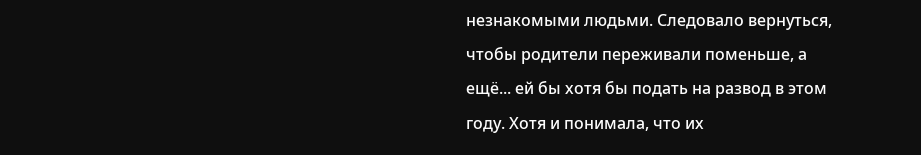незнакомыми людьми. Следовало вернуться, чтобы родители переживали поменьше, а ещё... ей бы хотя бы подать на развод в этом году. Хотя и понимала, что их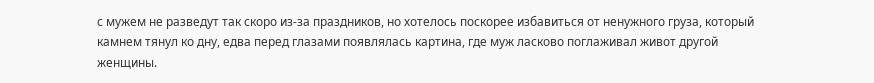с мужем не разведут так скоро из-за праздников, но хотелось поскорее избавиться от ненужного груза, который камнем тянул ко дну, едва перед глазами появлялась картина, где муж ласково поглаживал живот другой женщины.